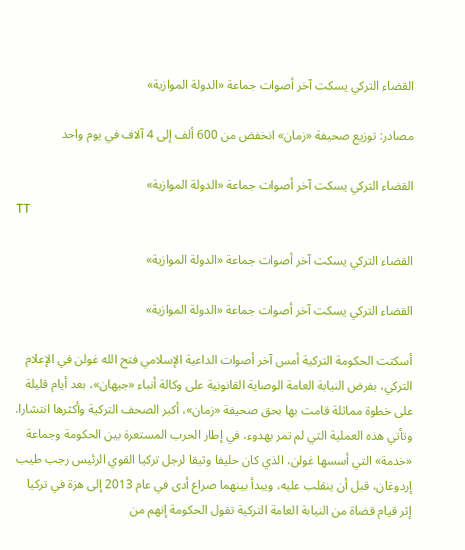القضاء التركي يسكت آخر أصوات جماعة «الدولة الموازية»

مصادر: توزيع صحيفة «زمان» انخفض من 600 ألف إلى 4 آلاف في يوم واحد

القضاء التركي يسكت آخر أصوات جماعة «الدولة الموازية»
TT

القضاء التركي يسكت آخر أصوات جماعة «الدولة الموازية»

القضاء التركي يسكت آخر أصوات جماعة «الدولة الموازية»

أسكتت الحكومة التركية أمس آخر أصوات الداعية الإسلامي فتح الله غولن في الإعلام التركي، بفرض النيابة العامة الوصاية القانونية على وكالة أنباء «جيهان»، بعد أيام قليلة على خطوة مماثلة قامت بها بحق صحيفة «زمان»، أكبر الصحف التركية وأكثرها انتشارا.
وتأتي هذه العملية التي لم تمر بهدوء، في إطار الحرب المستعرة بين الحكومة وجماعة «خدمة» التي أسسها غولن، الذي كان حليفا وثيقا لرجل تركيا القوي الرئيس رجب طيب إردوغان، قبل أن ينقلب عليه، ويبدأ بينهما صراع أدى في عام 2013 إلى هزة في تركيا إثر قيام قضاة من النيابة العامة التركية تقول الحكومة إنهم من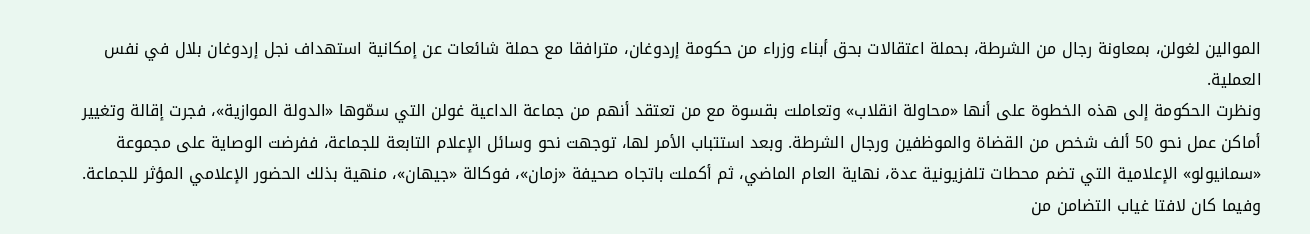الموالين لغولن، بمعاونة رجال من الشرطة، بحملة اعتقالات بحق أبناء وزراء من حكومة إردوغان، مترافقا مع حملة شائعات عن إمكانية استهداف نجل إردوغان بلال في نفس العملية.
ونظرت الحكومة إلى هذه الخطوة على أنها «محاولة انقلاب» وتعاملت بقسوة مع من تعتقد أنهم من جماعة الداعية غولن التي سمّوها «الدولة الموازية»، فجرت إقالة وتغيير أماكن عمل نحو 50 ألف شخص من القضاة والموظفين ورجال الشرطة. وبعد استتباب الأمر لها، توجهت نحو وسائل الإعلام التابعة للجماعة، ففرضت الوصاية على مجموعة «سمانيولو» الإعلامية التي تضم محطات تلفزيونية عدة، نهاية العام الماضي، ثم أكملت باتجاه صحيفة «زمان»، فوكالة «جيهان»، منهية بذلك الحضور الإعلامي المؤثر للجماعة.
وفيما كان لافتا غياب التضامن من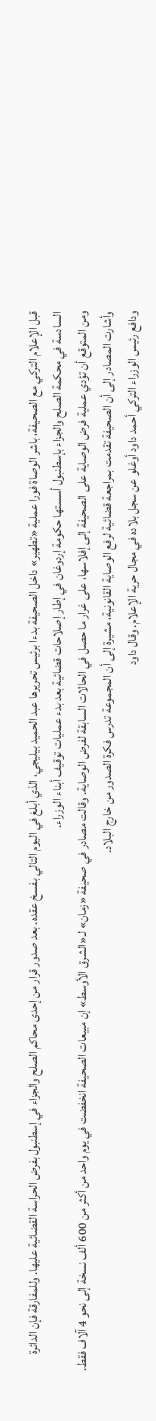قبل الإعلام التركي مع الصحيفة، باشر الوصاة فورا عملية «تطهير» داخل الصحيفة بدءا برئيس تحريرها عبد الحميد بيليجي، الذي أبلغ في اليوم التالي بفسخ عقده. بعد صدور قرار من إحدى محاكم الصلح والجزاء في إسطنبول بفرض الحراسة القضائية عليها. وللمفارقة فإن الدائرة السادسة في محكمة الصلح والجزاء بإسطنبول أسستها حكومة إردوغان في إطار إصلاحات قضائية بعد بدء عمليات توقيف أبناء الوزراء.
ومن المتوقع أن تؤدي عملية فرض الوصاية على الصحيفة إلى إفلاسها، على غرار ما حصل في الحالات السابقة لفرض الوصاية. وقالت مصادر في صحيفة «زمان» لـ«الشرق الأوسط» إن مبيعات الصحيفة انخفضت في يوم واحد من أكثر من 600 ألف نسخة إلى نحو 4 آلاف فقط. وأشارت المصادر إلى أن الصحيفة تقدمت بمراجعة قضائية لرفع الوصاية القانونية، مشيرة إلى أن المجموعة تدرس فكرة الصدور من خارج البلاد.
ودافع رئيس الوزراء التركي أحمد داود أوغلو عن سجل بلاده في مجال حرية الإعلام. وقال داود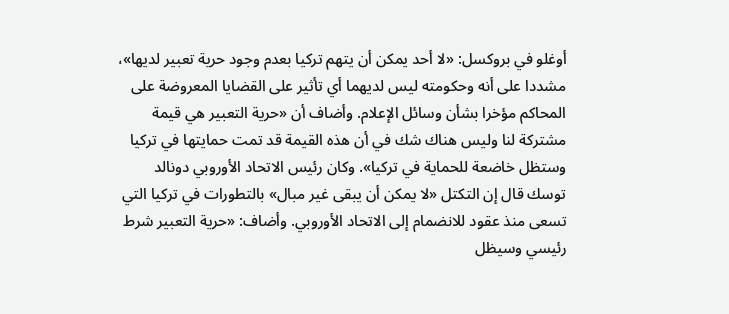أوغلو في بروكسل: «لا أحد يمكن أن يتهم تركيا بعدم وجود حرية تعبير لديها»، مشددا على أنه وحكومته ليس لديهما أي تأثير على القضايا المعروضة على المحاكم مؤخرا بشأن وسائل الإعلام. وأضاف أن «حرية التعبير هي قيمة مشتركة لنا وليس هناك شك في أن هذه القيمة قد تمت حمايتها في تركيا وستظل خاضعة للحماية في تركيا». وكان رئيس الاتحاد الأوروبي دونالد توسك قال إن التكتل «لا يمكن أن يبقى غير مبال» بالتطورات في تركيا التي تسعى منذ عقود للانضمام إلى الاتحاد الأوروبي. وأضاف: «حرية التعبير شرط رئيسي وسيظل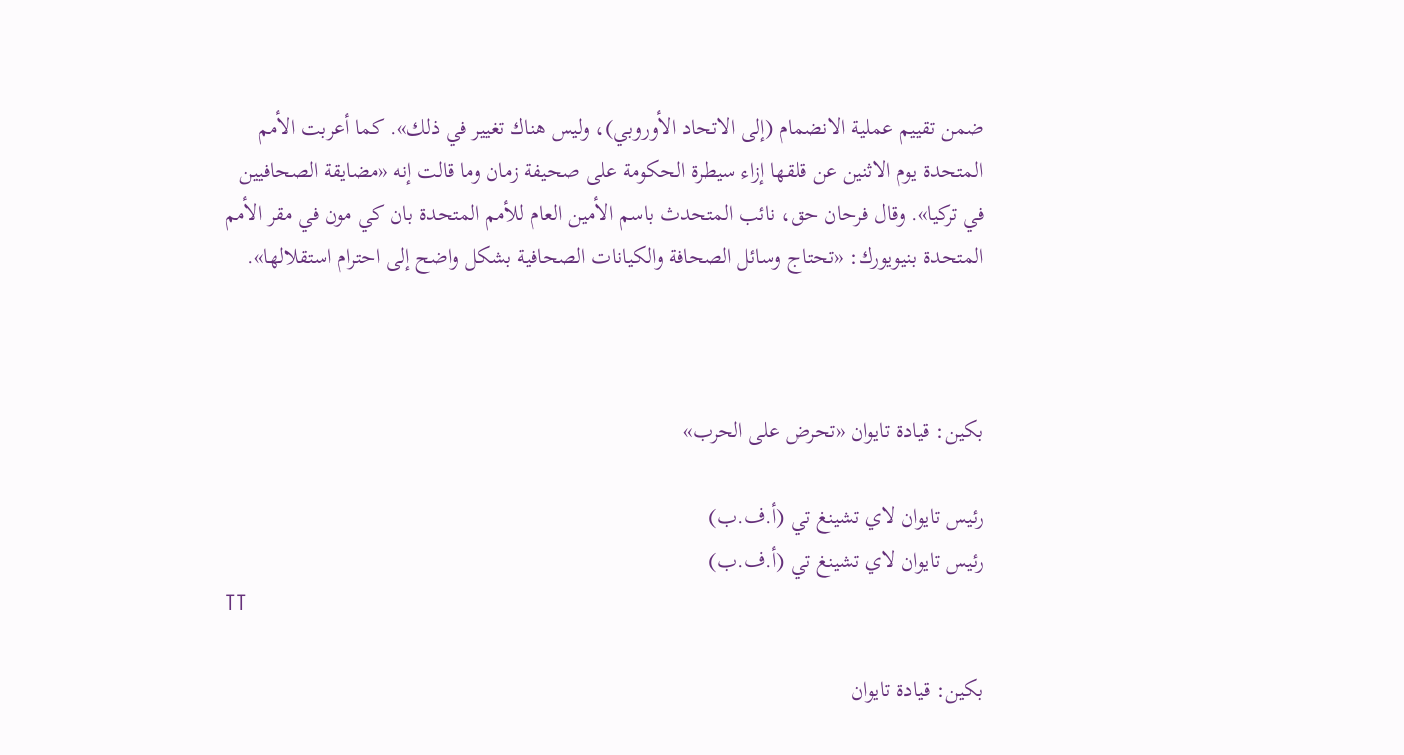ضمن تقييم عملية الانضمام (إلى الاتحاد الأوروبي)، وليس هناك تغيير في ذلك». كما أعربت الأمم المتحدة يوم الاثنين عن قلقها إزاء سيطرة الحكومة على صحيفة زمان وما قالت إنه «مضايقة الصحافيين في تركيا». وقال فرحان حق، نائب المتحدث باسم الأمين العام للأمم المتحدة بان كي مون في مقر الأمم المتحدة بنيويورك: «تحتاج وسائل الصحافة والكيانات الصحافية بشكل واضح إلى احترام استقلالها».



بكين: قيادة تايوان «تحرض على الحرب»

رئيس تايوان لاي تشينغ تي (أ.ف.ب)
رئيس تايوان لاي تشينغ تي (أ.ف.ب)
TT

بكين: قيادة تايوان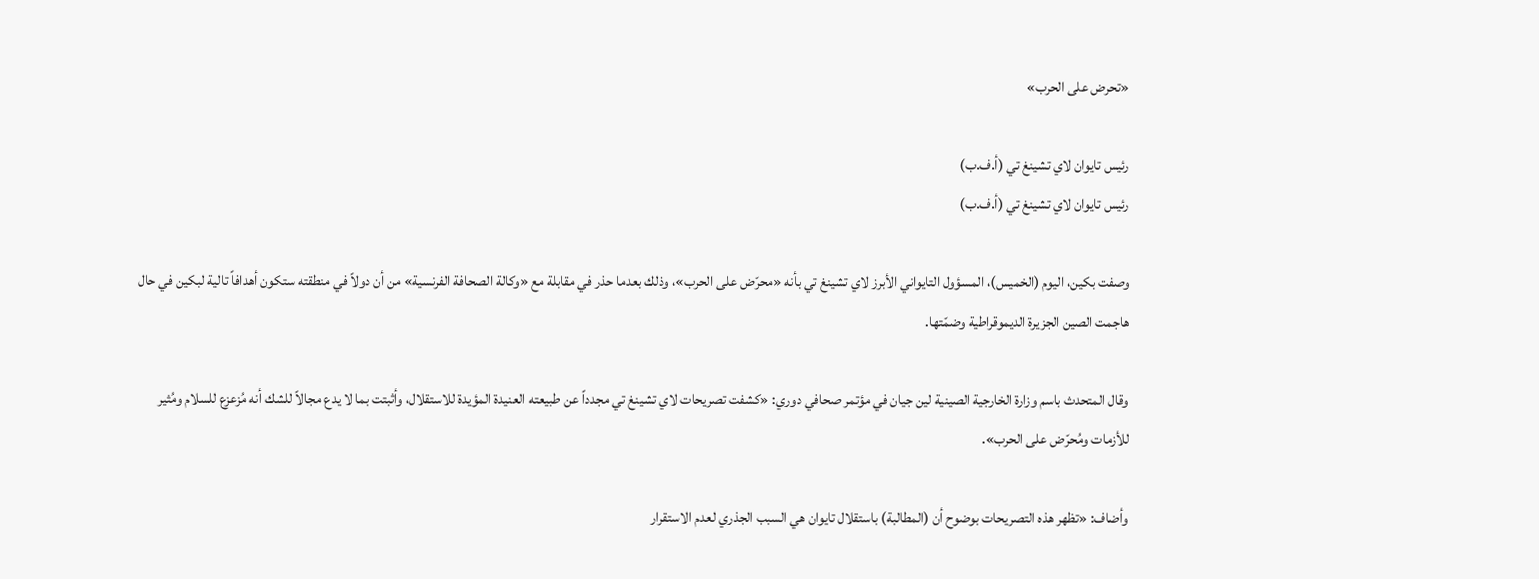«تحرض على الحرب»

رئيس تايوان لاي تشينغ تي (أ.ف.ب)
رئيس تايوان لاي تشينغ تي (أ.ف.ب)

وصفت بكين، اليوم (الخميس)، المسؤول التايواني الأبرز لاي تشينغ تي بأنه «محرّض على الحرب»، وذلك بعدما حذر في مقابلة مع «وكالة الصحافة الفرنسية» من أن دولاً في منطقته ستكون أهدافاً تالية لبكين في حال هاجمت الصين الجزيرة الديموقراطية وضمّتها.

وقال المتحدث باسم وزارة الخارجية الصينية لين جيان في مؤتمر صحافي دوري: «كشفت تصريحات لاي تشينغ تي مجدداً عن طبيعته العنيدة المؤيدة للاستقلال، وأثبتت بما لا يدع مجالاً للشك أنه مُزعزع للسلام ومُثير للأزمات ومُحرّض على الحرب».

وأضاف: «تظهر هذه التصريحات بوضوح أن (المطالبة) باستقلال تايوان هي السبب الجذري لعدم الاستقرار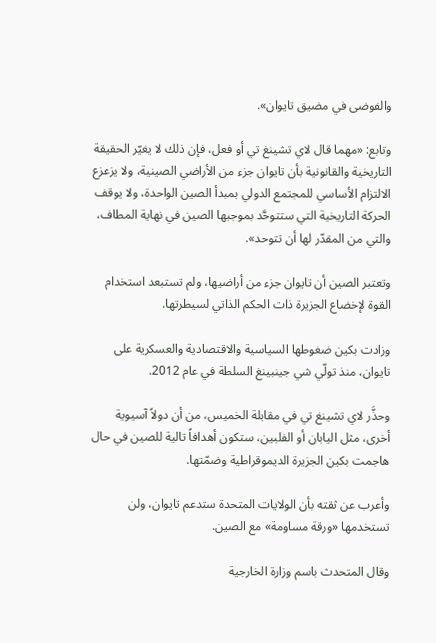والفوضى في مضيق تايوان».

وتابع: «مهما قال لاي تشينغ تي أو فعل، فإن ذلك لا يغيّر الحقيقة التاريخية والقانونية بأن تايوان جزء من الأراضي الصينية، ولا يزعزع الالتزام الأساسي للمجتمع الدولي بمبدأ الصين الواحدة، ولا يوقف الحركة التاريخية التي ستتوحَّد بموجبها الصين في نهاية المطاف، والتي من المقدّر لها أن تتوحد».

وتعتبر الصين أن تايوان جزء من أراضيها، ولم تستبعد استخدام القوة لإخضاع الجزيرة ذات الحكم الذاتي لسيطرتها.

وزادت بكين ضغوطها السياسية والاقتصادية والعسكرية على تايوان، منذ تولّي شي جينبينغ السلطة في عام 2012.

وحذَّر لاي تشينغ تي في مقابلة الخميس، من أن دولاً آسيوية أخرى، مثل اليابان أو الفلبين، ستكون أهدافاً تالية للصين في حال هاجمت بكين الجزيرة الديموقراطية وضمّتها.

وأعرب عن ثقته بأن الولايات المتحدة ستدعم تايوان، ولن تستخدمها «ورقة مساومة» مع الصين.

وقال المتحدث باسم وزارة الخارجية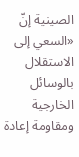الصينية إنّ «السعي إلى الاستقلال بالوسائل الخارجية ومقاومة إعادة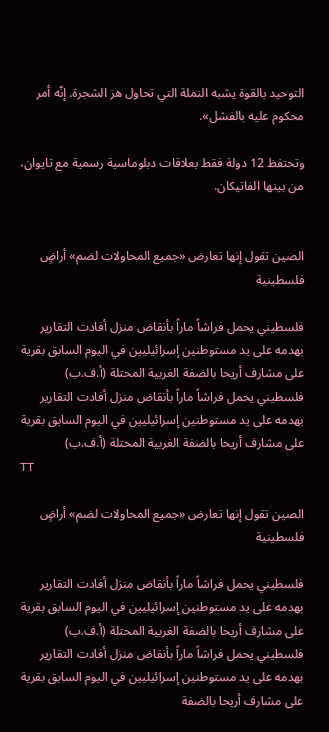التوحيد بالقوة يشبه النملة التي تحاول هز الشجرة. إنّه أمر محكوم عليه بالفشل».

وتحتفظ 12 دولة فقط بعلاقات دبلوماسية رسمية مع تايوان، من بينها الفاتيكان.


الصين تقول إنها تعارض «جميع المحاولات لضم» أراضٍ فلسطينية

فلسطيني يحمل فراشاً ماراً بأنقاض منزل أفادت التقارير بهدمه على يد مستوطنين إسرائيليين في اليوم السابق بقرية على مشارف أريحا بالضفة الغربية المحتلة (أ.ف.ب)
فلسطيني يحمل فراشاً ماراً بأنقاض منزل أفادت التقارير بهدمه على يد مستوطنين إسرائيليين في اليوم السابق بقرية على مشارف أريحا بالضفة الغربية المحتلة (أ.ف.ب)
TT

الصين تقول إنها تعارض «جميع المحاولات لضم» أراضٍ فلسطينية

فلسطيني يحمل فراشاً ماراً بأنقاض منزل أفادت التقارير بهدمه على يد مستوطنين إسرائيليين في اليوم السابق بقرية على مشارف أريحا بالضفة الغربية المحتلة (أ.ف.ب)
فلسطيني يحمل فراشاً ماراً بأنقاض منزل أفادت التقارير بهدمه على يد مستوطنين إسرائيليين في اليوم السابق بقرية على مشارف أريحا بالضفة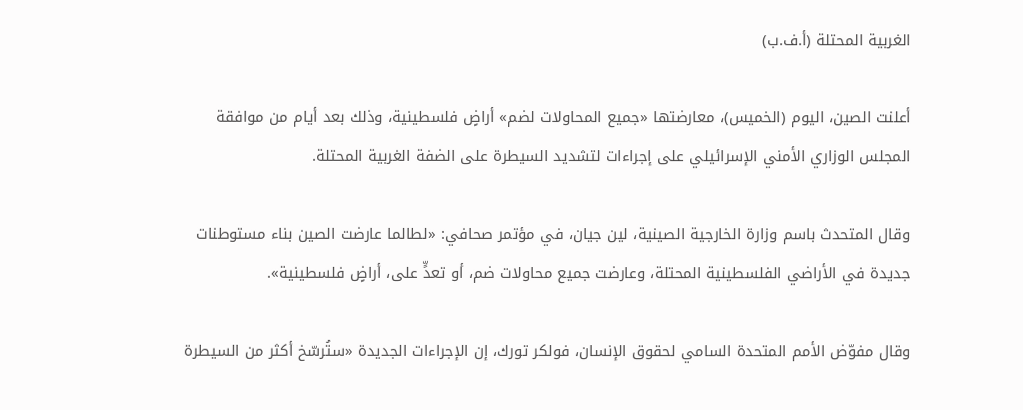الغربية المحتلة (أ.ف.ب)

أعلنت الصين، اليوم (الخميس)، معارضتها «جميع المحاولات لضم» أراضٍ فلسطينية، وذلك بعد أيام من موافقة المجلس الوزاري الأمني الإسرائيلي على إجراءات لتشديد السيطرة على الضفة الغربية المحتلة.

وقال المتحدث باسم وزارة الخارجية الصينية، لين جيان، في مؤتمر صحافي: «لطالما عارضت الصين بناء مستوطنات جديدة في الأراضي الفلسطينية المحتلة، وعارضت جميع محاولات ضم، أو تعدٍّ على، أراضٍ فلسطينية».

وقال مفوّض الأمم المتحدة السامي لحقوق الإنسان، فولكر تورك، إن الإجراءات الجديدة «ستُرسّخ أكثر من السيطرة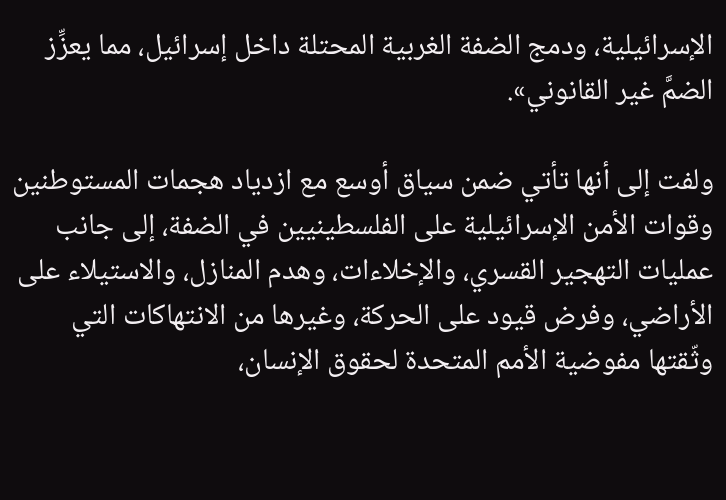الإسرائيلية، ودمج الضفة الغربية المحتلة داخل إسرائيل، مما يعزِّز الضمَّ غير القانوني».

ولفت إلى أنها تأتي ضمن سياق أوسع مع ازدياد هجمات المستوطنين وقوات الأمن الإسرائيلية على الفلسطينيين في الضفة، إلى جانب عمليات التهجير القسري، والإخلاءات، وهدم المنازل، والاستيلاء على الأراضي، وفرض قيود على الحركة، وغيرها من الانتهاكات التي وثّقتها مفوضية الأمم المتحدة لحقوق الإنسان،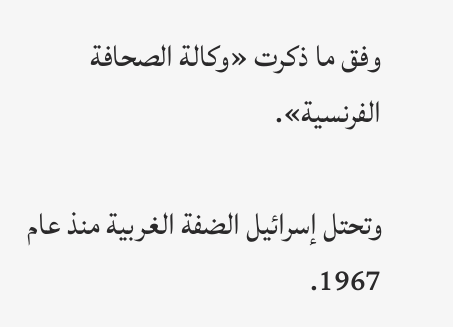وفق ما ذكرت «وكالة الصحافة الفرنسية».

وتحتل إسرائيل الضفة الغربية منذ عام 1967.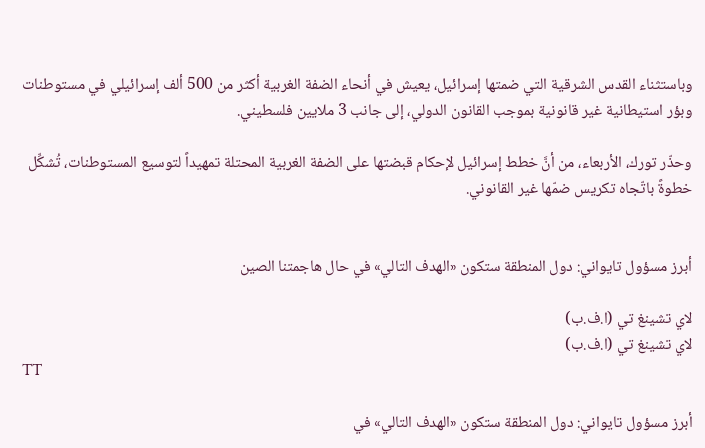وباستثناء القدس الشرقية التي ضمتها إسرائيل، يعيش في أنحاء الضفة الغربية أكثر من 500 ألف إسرائيلي في مستوطنات وبؤر استيطانية غير قانونية بموجب القانون الدولي، إلى جانب 3 ملايين فلسطيني.

وحذّر تورك، الأربعاء، من أنَّ خطط إسرائيل لإحكام قبضتها على الضفة الغربية المحتلة تمهيداً لتوسيع المستوطنات، تُشكِّل خطوةً باتّجاه تكريس ضمّها غير القانوني.


أبرز مسؤول تايواني: دول المنطقة ستكون «الهدف التالي» في حال هاجمتنا الصين

لاي تشينغ تي (ا.ف.ب)
لاي تشينغ تي (ا.ف.ب)
TT

أبرز مسؤول تايواني: دول المنطقة ستكون «الهدف التالي» في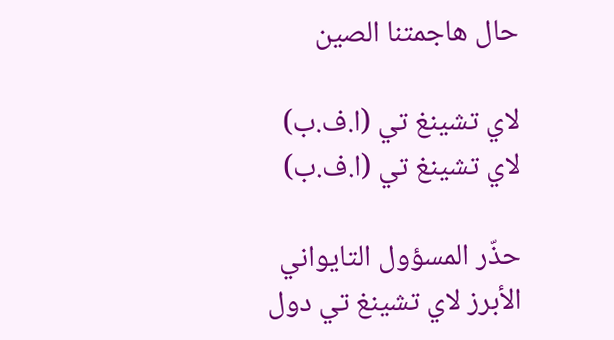حال هاجمتنا الصين

لاي تشينغ تي (ا.ف.ب)
لاي تشينغ تي (ا.ف.ب)

حذّر المسؤول التايواني الأبرز لاي تشينغ تي دول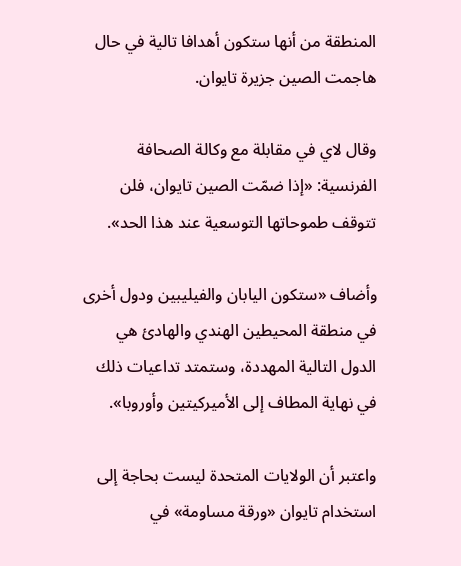المنطقة من أنها ستكون أهدافا تالية في حال هاجمت الصين جزيرة تايوان.

وقال لاي في مقابلة مع وكالة الصحافة الفرنسية: «إذا ضمّت الصين تايوان، فلن تتوقف طموحاتها التوسعية عند هذا الحد».

وأضاف «ستكون اليابان والفيليبين ودول أخرى في منطقة المحيطين الهندي والهادئ هي الدول التالية المهددة، وستمتد تداعيات ذلك في نهاية المطاف إلى الأميركيتين وأوروبا».

واعتبر أن الولايات المتحدة ليست بحاجة إلى استخدام تايوان «ورقة مساومة» في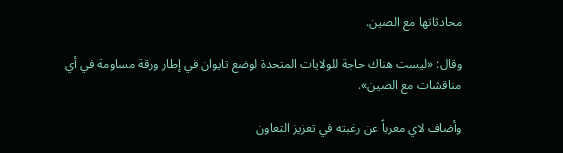محادثاتها مع الصين.

وقال: «ليست هناك حاجة للولايات المتحدة لوضع تايوان في إطار ورقة مساومة في أي مناقشات مع الصين».

وأضاف لاي معرباً عن رغبته في تعزيز التعاون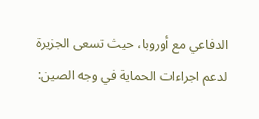الدفاعي مع أوروبا، حيث تسعى الجزيرة لدعم اجراءات الحماية في وجه الصين: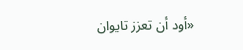«أود أن تعزز تايوان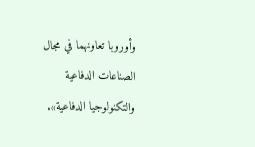وأوروبا تعاونهما في مجال الصناعات الدفاعية والتكنولوجيا الدفاعية».